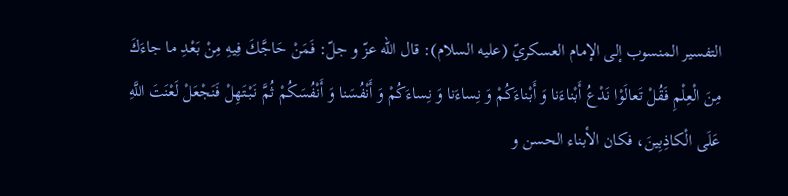التفسير المنسوب إلى الإمام العسكريّ (عليه السلام): قال اللّه عزّ و جلّ: فَمَنْ حَاجَّكَ فِيهِ مِنْ بَعْدِ ما جاءَكَ مِنَ الْعِلْمِ فَقُلْ تَعالَوْا نَدْعُ أَبْناءَنا وَ أَبْناءَكُمْ وَ نِساءَنا وَ نِساءَكُمْ وَ أَنْفُسَنا وَ أَنْفُسَكُمْ ثُمَّ نَبْتَهِلْ فَنَجْعَلْ لَعْنَتَ اللَّهِ عَلَى الْكاذِبِينَ، فكان الأبناء الحسن و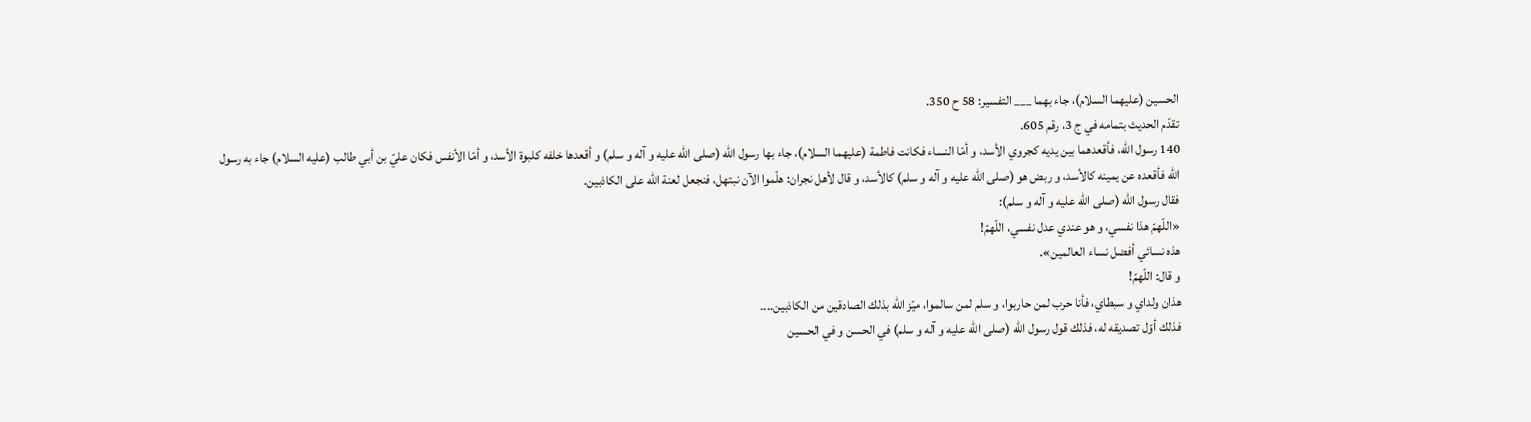الحسين (عليهما السلام)، جاء بهما ___ التفسير: 58 ح 350.
تقدّم الحديث بتمامه في ج 3، رقم 605.
140 رسول اللّه، فأقعدهما بين يديه كجروي الأسد، و أمّا النساء فكانت فاطمة (عليهما السلام)، جاء بها رسول اللّه (صلى الله عليه و آله و سلم) و أقعدها خلفه كلبوة الأسد، و أمّا الأنفس فكان عليّ بن أبي طالب (عليه السلام) جاء به رسول اللّه فأقعده عن يمينه كالأسد، و ربض هو (صلى الله عليه و آله و سلم) كالأسد، و قال لأهل نجران: هلّموا الآن نبتهل، فنجعل لعنة اللّه على الكاذبين.
فقال رسول اللّه (صلى الله عليه و آله و سلم):
«اللّهمّ هذا نفسي، و هو عندي عدل نفسي، اللّهمّ!
هذه نسائي أفضل نساء العالمين».
و قال: اللّهمّ!
هذان ولداي و سبطاي، فأنا حرب لمن حاربوا، و سلم لمن سالموا، ميّز اللّه بذلك الصادقين من الكاذبين....
فذلك أوّل تصديقه له، فذلك قول رسول اللّه (صلى الله عليه و آله و سلم) في الحسن و في الحسين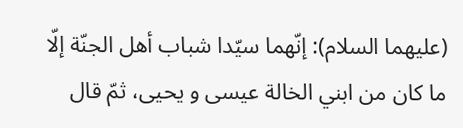(عليهما السلام): إنّهما سيّدا شباب أهل الجنّة إلّا ما كان من ابني الخالة عيسى و يحيى، ثمّ قال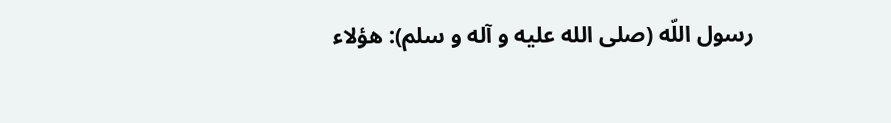رسول اللّه (صلى الله عليه و آله و سلم): هؤلاء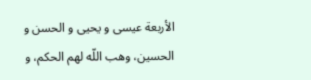الأربعة عيسى و يحيى و الحسن و الحسين، وهب اللّه لهم الحكم، و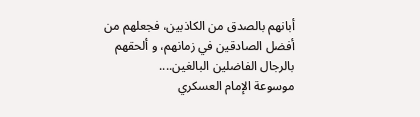أبانهم بالصدق من الكاذبين، فجعلهم من أفضل الصادقين في زمانهم، و ألحقهم بالرجال الفاضلين البالغين....
موسوعة الإمام العسكري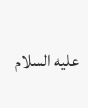عليه السلام